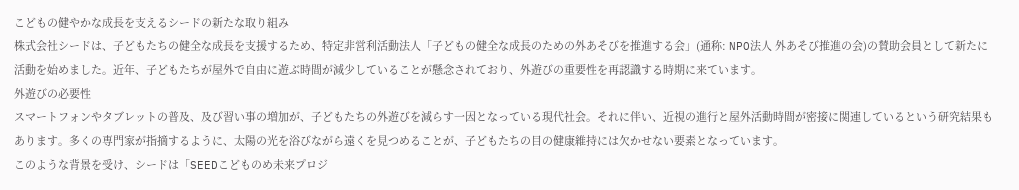こどもの健やかな成長を支えるシードの新たな取り組み
株式会社シードは、子どもたちの健全な成長を支援するため、特定非営利活動法人「子どもの健全な成長のための外あそびを推進する会」(通称: NPO法人 外あそび推進の会)の賛助会員として新たに活動を始めました。近年、子どもたちが屋外で自由に遊ぶ時間が減少していることが懸念されており、外遊びの重要性を再認識する時期に来ています。
外遊びの必要性
スマートフォンやタブレットの普及、及び習い事の増加が、子どもたちの外遊びを減らす一因となっている現代社会。それに伴い、近視の進行と屋外活動時間が密接に関連しているという研究結果もあります。多くの専門家が指摘するように、太陽の光を浴びながら遠くを見つめることが、子どもたちの目の健康維持には欠かせない要素となっています。
このような背景を受け、シードは「SEEDこどものめ未来プロジ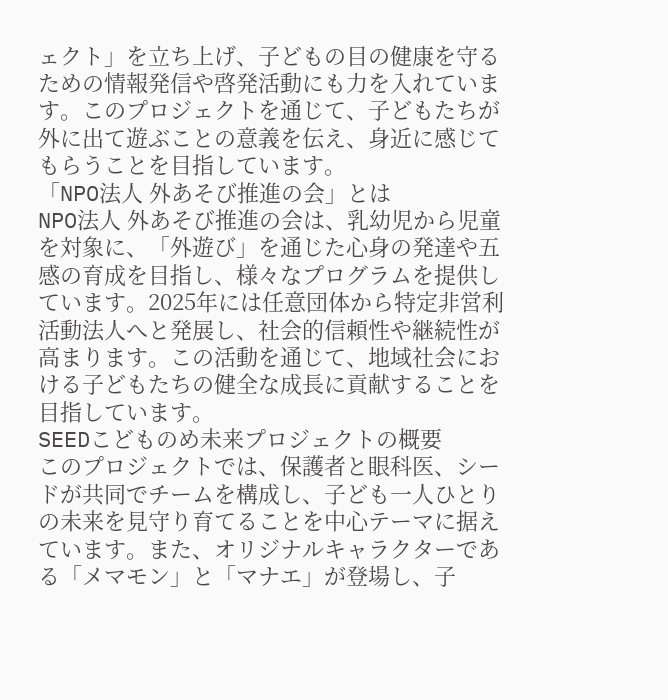ェクト」を立ち上げ、子どもの目の健康を守るための情報発信や啓発活動にも力を入れています。このプロジェクトを通じて、子どもたちが外に出て遊ぶことの意義を伝え、身近に感じてもらうことを目指しています。
「NPO法人 外あそび推進の会」とは
NPO法人 外あそび推進の会は、乳幼児から児童を対象に、「外遊び」を通じた心身の発達や五感の育成を目指し、様々なプログラムを提供しています。2025年には任意団体から特定非営利活動法人へと発展し、社会的信頼性や継続性が高まります。この活動を通じて、地域社会における子どもたちの健全な成長に貢献することを目指しています。
SEEDこどものめ未来プロジェクトの概要
このプロジェクトでは、保護者と眼科医、シードが共同でチームを構成し、子ども一人ひとりの未来を見守り育てることを中心テーマに据えています。また、オリジナルキャラクターである「メマモン」と「マナエ」が登場し、子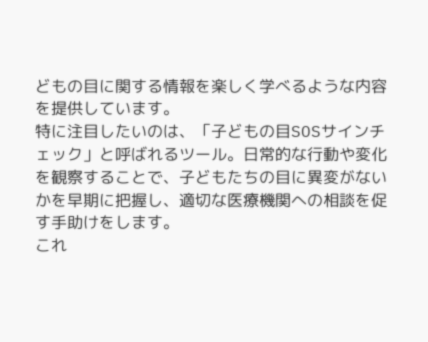どもの目に関する情報を楽しく学べるような内容を提供しています。
特に注目したいのは、「子どもの目SOSサインチェック」と呼ばれるツール。日常的な行動や変化を観察することで、子どもたちの目に異変がないかを早期に把握し、適切な医療機関への相談を促す手助けをします。
これ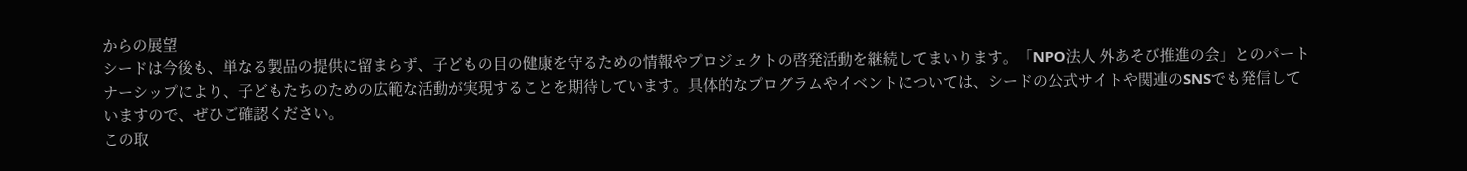からの展望
シードは今後も、単なる製品の提供に留まらず、子どもの目の健康を守るための情報やプロジェクトの啓発活動を継続してまいります。「NPO法人 外あそび推進の会」とのパートナーシップにより、子どもたちのための広範な活動が実現することを期待しています。具体的なプログラムやイベントについては、シードの公式サイトや関連のSNSでも発信していますので、ぜひご確認ください。
この取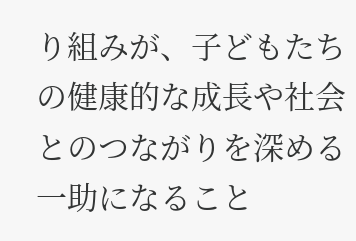り組みが、子どもたちの健康的な成長や社会とのつながりを深める一助になること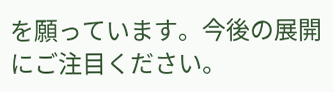を願っています。今後の展開にご注目ください。